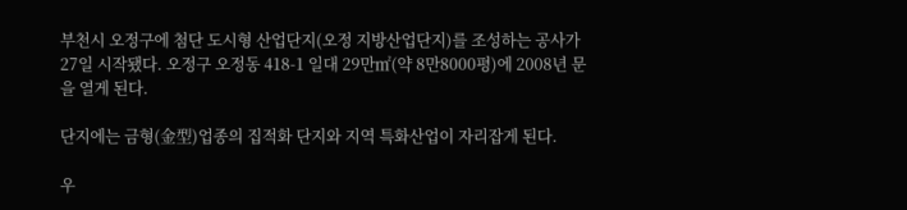부천시 오정구에 첨단 도시형 산업단지(오정 지방산업단지)를 조성하는 공사가 27일 시작됐다. 오정구 오정동 418-1 일대 29만㎡(약 8만8000평)에 2008년 문을 열게 된다.

단지에는 금형(金型)업종의 집적화 단지와 지역 특화산업이 자리잡게 된다.

우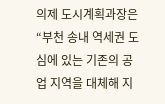의제 도시계획과장은 “부천 송내 역세권 도심에 있는 기존의 공업 지역을 대체해 지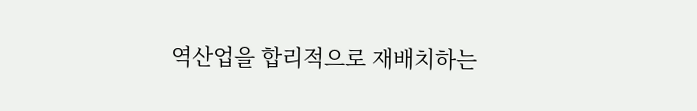역산업을 합리적으로 재배치하는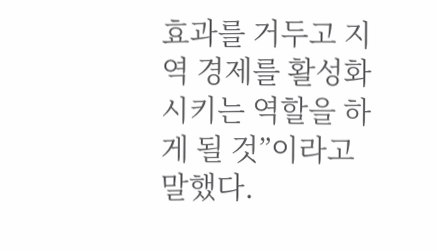효과를 거두고 지역 경제를 활성화시키는 역할을 하게 될 것”이라고 말했다.